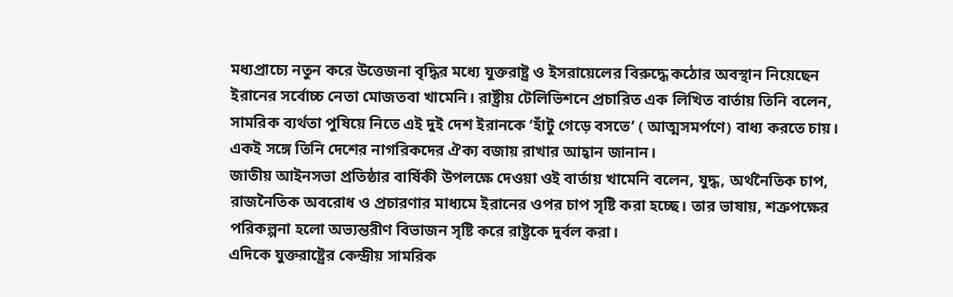মধ্যপ্রাচ্যে নতুন করে উত্তেজনা বৃদ্ধির মধ্যে যুক্তরাষ্ট্র ও ইসরায়েলের বিরুদ্ধে কঠোর অবস্থান নিয়েছেন ইরানের সর্বোচ্চ নেতা মোজতবা খামেনি। রাষ্ট্রীয় টেলিভিশনে প্রচারিত এক লিখিত বার্তায় তিনি বলেন, সামরিক ব্যর্থতা পুষিয়ে নিতে এই দুই দেশ ইরানকে ‘হাঁটু গেড়ে বসতে’ ( আত্মসমর্পণে) বাধ্য করতে চায়। একই সঙ্গে তিনি দেশের নাগরিকদের ঐক্য বজায় রাখার আহ্বান জানান।
জাতীয় আইনসভা প্রতিষ্ঠার বার্ষিকী উপলক্ষে দেওয়া ওই বার্তায় খামেনি বলেন, যুদ্ধ, অর্থনৈতিক চাপ, রাজনৈতিক অবরোধ ও প্রচারণার মাধ্যমে ইরানের ওপর চাপ সৃষ্টি করা হচ্ছে। তার ভাষায়, শত্রুপক্ষের পরিকল্পনা হলো অভ্যন্তরীণ বিভাজন সৃষ্টি করে রাষ্ট্রকে দুর্বল করা।
এদিকে যুক্তরাষ্ট্রের কেন্দ্রীয় সামরিক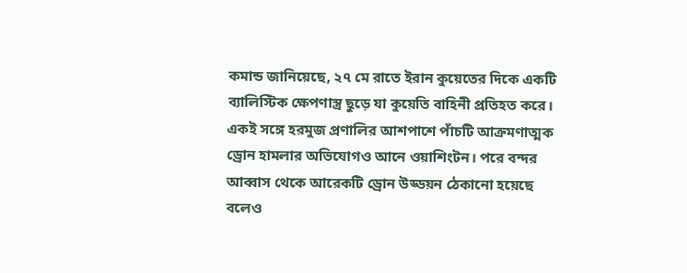কমান্ড জানিয়েছে, ২৭ মে রাতে ইরান কুয়েতের দিকে একটি ব্যালিস্টিক ক্ষেপণাস্ত্র ছুড়ে যা কুয়েতি বাহিনী প্রতিহত করে। একই সঙ্গে হরমুজ প্রণালির আশপাশে পাঁচটি আক্রমণাত্মক ড্রোন হামলার অভিযোগও আনে ওয়াশিংটন। পরে বন্দর আব্বাস থেকে আরেকটি ড্রোন উড্ডয়ন ঠেকানো হয়েছে বলেও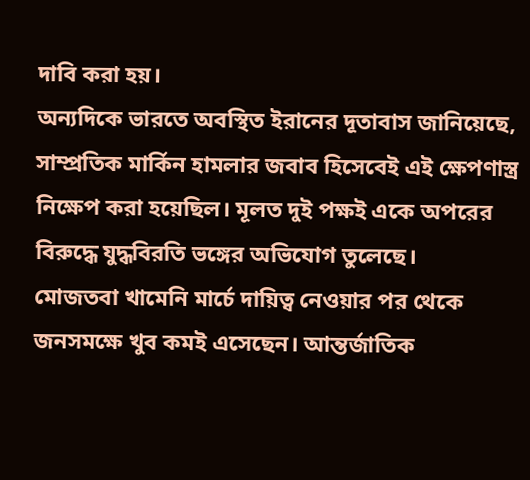দাবি করা হয়।
অন্যদিকে ভারতে অবস্থিত ইরানের দূতাবাস জানিয়েছে, সাম্প্রতিক মার্কিন হামলার জবাব হিসেবেই এই ক্ষেপণাস্ত্র নিক্ষেপ করা হয়েছিল। মূলত দুই পক্ষই একে অপরের বিরুদ্ধে যুদ্ধবিরতি ভঙ্গের অভিযোগ তুলেছে।
মোজতবা খামেনি মার্চে দায়িত্ব নেওয়ার পর থেকে জনসমক্ষে খুব কমই এসেছেন। আন্তর্জাতিক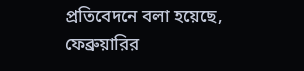প্রতিবেদনে বলা হয়েছে, ফেব্রুয়ারির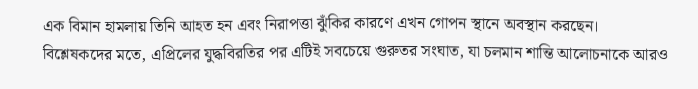এক বিমান হামলায় তিনি আহত হন এবং নিরাপত্তা ঝুঁকির কারণে এখন গোপন স্থানে অবস্থান করছেন।
বিশ্লেষকদের মতে, এপ্রিলের যুদ্ধবিরতির পর এটিই সবচেয়ে গুরুতর সংঘাত, যা চলমান শান্তি আলোচনাকে আরও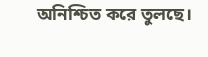অনিশ্চিত করে তুলছে।